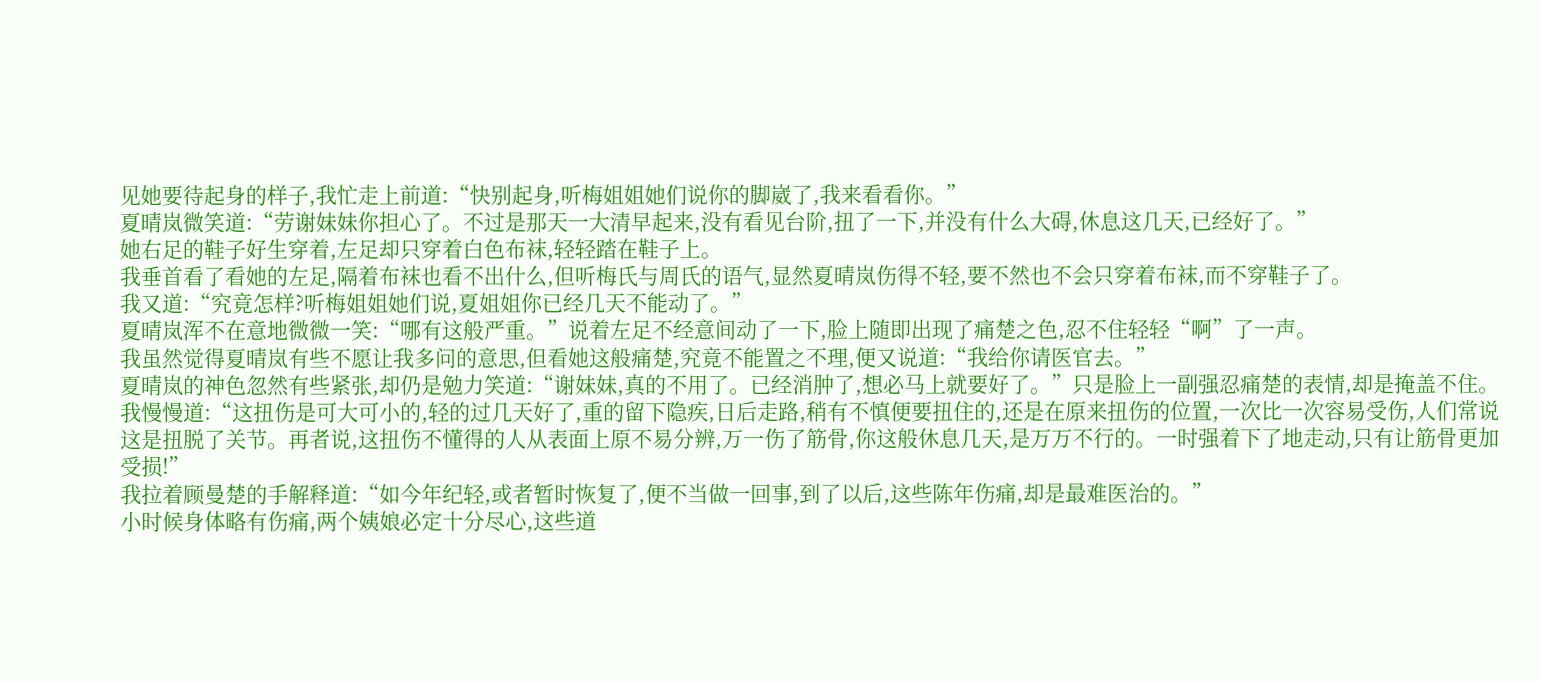见她要待起身的样子,我忙走上前道:“快别起身,听梅姐姐她们说你的脚崴了,我来看看你。”
夏晴岚微笑道:“劳谢妹妹你担心了。不过是那天一大清早起来,没有看见台阶,扭了一下,并没有什么大碍,休息这几天,已经好了。”
她右足的鞋子好生穿着,左足却只穿着白色布袜,轻轻踏在鞋子上。
我垂首看了看她的左足,隔着布袜也看不出什么,但听梅氏与周氏的语气,显然夏晴岚伤得不轻,要不然也不会只穿着布袜,而不穿鞋子了。
我又道:“究竟怎样?听梅姐姐她们说,夏姐姐你已经几天不能动了。”
夏晴岚浑不在意地微微一笑:“哪有这般严重。”说着左足不经意间动了一下,脸上随即出现了痛楚之色,忍不住轻轻“啊”了一声。
我虽然觉得夏晴岚有些不愿让我多问的意思,但看她这般痛楚,究竟不能置之不理,便又说道:“我给你请医官去。”
夏晴岚的神色忽然有些紧张,却仍是勉力笑道:“谢妹妹,真的不用了。已经消肿了,想必马上就要好了。”只是脸上一副强忍痛楚的表情,却是掩盖不住。
我慢慢道:“这扭伤是可大可小的,轻的过几天好了,重的留下隐疾,日后走路,稍有不慎便要扭住的,还是在原来扭伤的位置,一次比一次容易受伤,人们常说这是扭脱了关节。再者说,这扭伤不懂得的人从表面上原不易分辨,万一伤了筋骨,你这般休息几天,是万万不行的。一时强着下了地走动,只有让筋骨更加受损!”
我拉着顾曼楚的手解释道:“如今年纪轻,或者暂时恢复了,便不当做一回事,到了以后,这些陈年伤痛,却是最难医治的。”
小时候身体略有伤痛,两个姨娘必定十分尽心,这些道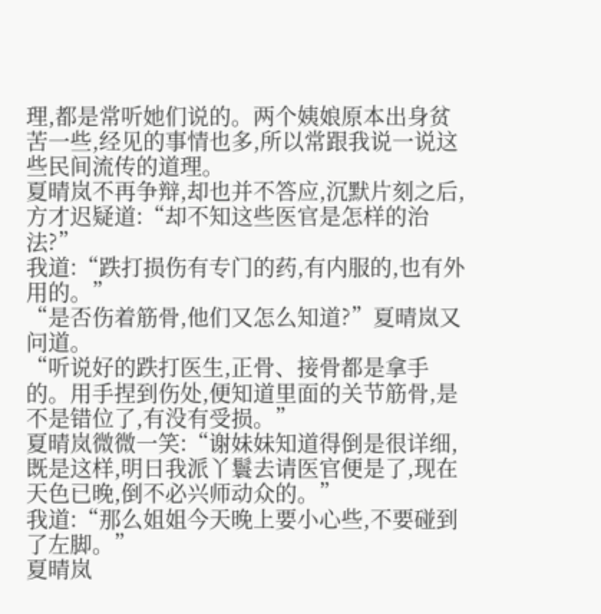理,都是常听她们说的。两个姨娘原本出身贫苦一些,经见的事情也多,所以常跟我说一说这些民间流传的道理。
夏晴岚不再争辩,却也并不答应,沉默片刻之后,方才迟疑道:“却不知这些医官是怎样的治法?”
我道:“跌打损伤有专门的药,有内服的,也有外用的。”
“是否伤着筋骨,他们又怎么知道?”夏晴岚又问道。
“听说好的跌打医生,正骨、接骨都是拿手的。用手捏到伤处,便知道里面的关节筋骨,是不是错位了,有没有受损。”
夏晴岚微微一笑:“谢妹妹知道得倒是很详细,既是这样,明日我派丫鬟去请医官便是了,现在天色已晚,倒不必兴师动众的。”
我道:“那么姐姐今天晚上要小心些,不要碰到了左脚。”
夏晴岚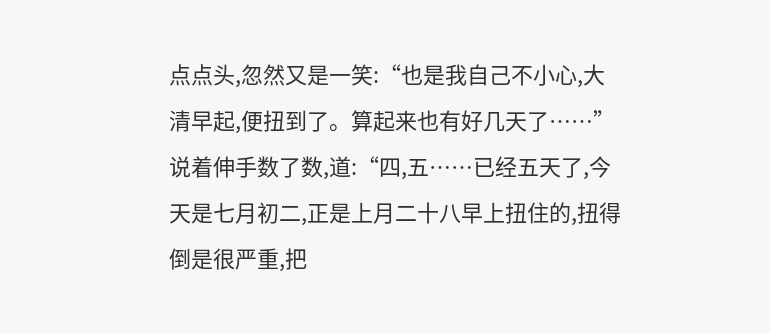点点头,忽然又是一笑:“也是我自己不小心,大清早起,便扭到了。算起来也有好几天了……”说着伸手数了数,道:“四,五……已经五天了,今天是七月初二,正是上月二十八早上扭住的,扭得倒是很严重,把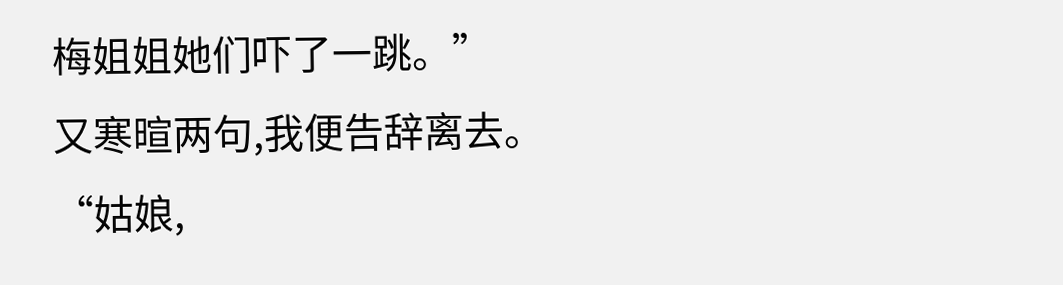梅姐姐她们吓了一跳。”
又寒暄两句,我便告辞离去。
“姑娘,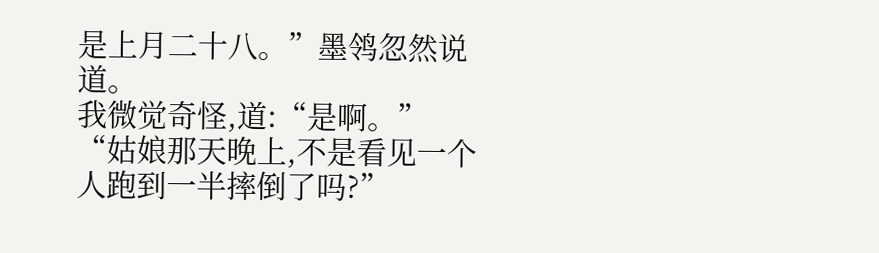是上月二十八。”墨鸰忽然说道。
我微觉奇怪,道:“是啊。”
“姑娘那天晚上,不是看见一个人跑到一半摔倒了吗?”